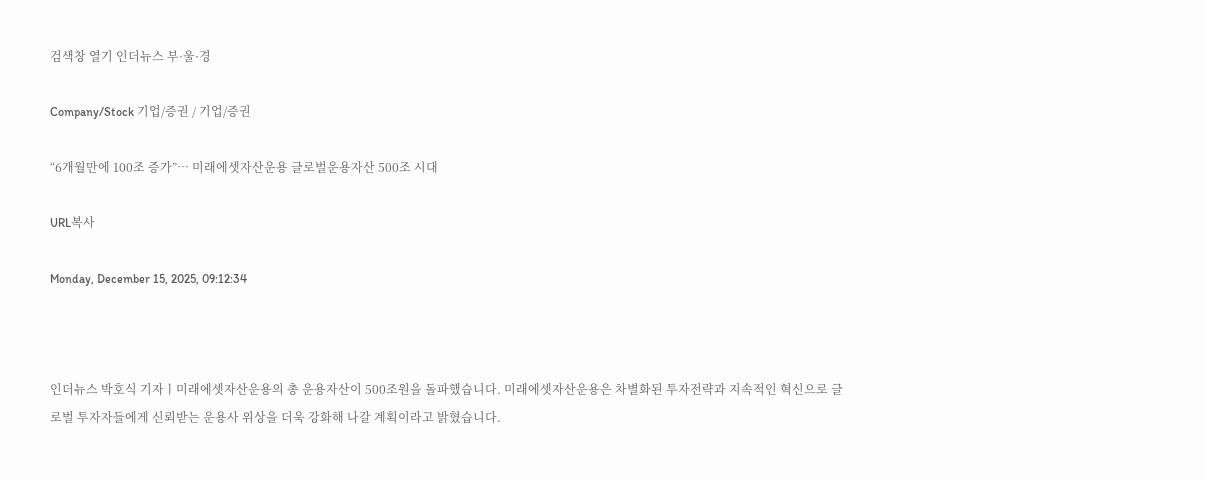검색창 열기 인더뉴스 부·울·경

Company/Stock 기업/증권 / 기업/증권

“6개월만에 100조 증가”… 미래에셋자산운용 글로벌운용자산 500조 시대

URL복사

Monday, December 15, 2025, 09:12:34



인더뉴스 박호식 기자ㅣ미래에셋자산운용의 총 운용자산이 500조원을 돌파했습니다. 미래에셋자산운용은 차별화된 투자전략과 지속적인 혁신으로 글로벌 투자자들에게 신뢰받는 운용사 위상을 더욱 강화해 나갈 계획이라고 밝혔습니다.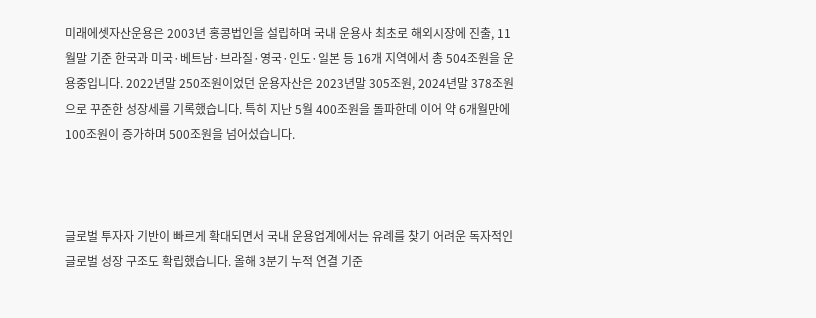미래에셋자산운용은 2003년 홍콩법인을 설립하며 국내 운용사 최초로 해외시장에 진출, 11월말 기준 한국과 미국·베트남·브라질·영국·인도·일본 등 16개 지역에서 총 504조원을 운용중입니다. 2022년말 250조원이었던 운용자산은 2023년말 305조원, 2024년말 378조원으로 꾸준한 성장세를 기록했습니다. 특히 지난 5월 400조원을 돌파한데 이어 약 6개월만에 100조원이 증가하며 500조원을 넘어섰습니다.



글로벌 투자자 기반이 빠르게 확대되면서 국내 운용업계에서는 유례를 찾기 어려운 독자적인 글로벌 성장 구조도 확립했습니다. 올해 3분기 누적 연결 기준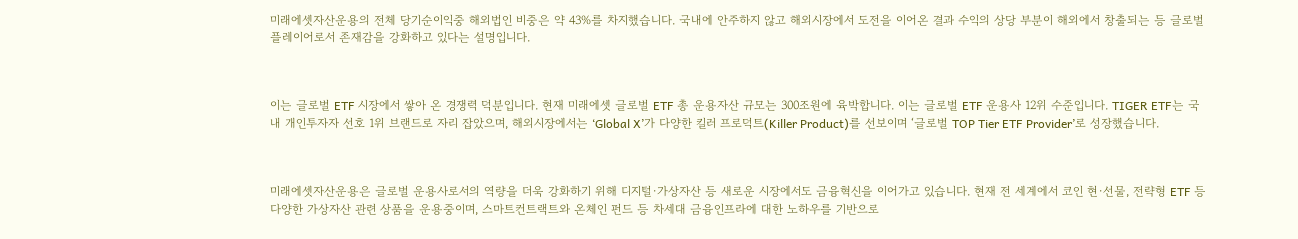미래에셋자산운용의 전체 당기순이익중 해외법인 비중은 약 43%를 차지했습니다. 국내에 안주하지 않고 해외시장에서 도전을 이어온 결과 수익의 상당 부분이 해외에서 창출되는 등 글로벌 플레이어로서 존재감을 강화하고 있다는 설명입니다.



이는 글로벌 ETF 시장에서 쌓아 온 경쟁력 덕분입니다. 현재 미래에셋 글로벌 ETF 총 운용자산 규모는 300조원에 육박합니다. 이는 글로벌 ETF 운용사 12위 수준입니다. TIGER ETF는 국내 개인투자자 선호 1위 브랜드로 자리 잡았으며, 해외시장에서는 ‘Global X’가 다양한 킬러 프로덕트(Killer Product)를 선보이며 ‘글로벌 TOP Tier ETF Provider’로 성장했습니다.



미래에셋자산운용은 글로벌 운용사로서의 역량을 더욱 강화하기 위해 디지털·가상자산 등 새로운 시장에서도 금융혁신을 이어가고 있습니다. 현재 전 세계에서 코인 현·선물, 전략형 ETF 등 다양한 가상자산 관련 상품을 운용중이며, 스마트컨트랙트와 온체인 펀드 등 차세대 금융인프라에 대한 노하우를 기반으로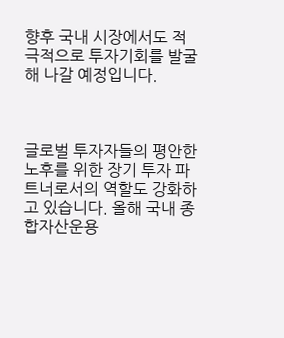향후 국내 시장에서도 적극적으로 투자기회를 발굴해 나갈 예정입니다.



글로벌 투자자들의 평안한 노후를 위한 장기 투자 파트너로서의 역할도 강화하고 있습니다. 올해 국내 종합자산운용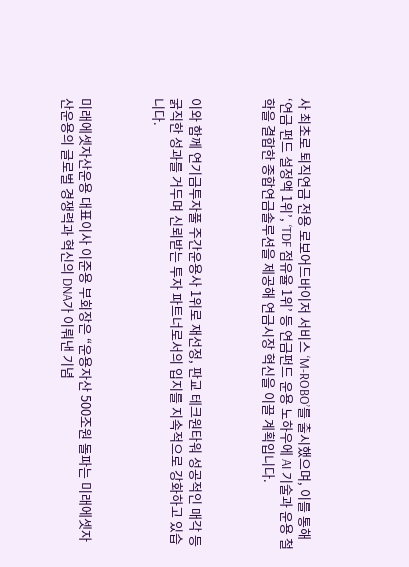사 최초로 퇴직연금 전용 로보어드바이저 서비스 ‘M-ROBO’를 출시했으며, 이를 통해 ‘연금 펀드 설정액 1위’, ‘TDF 점유율 1위’ 등 연금펀드 운용 노하우에 AI 기술과 운용 철학을 결합한 종합연금솔루션을 제공해 연금시장 혁신을 이끌 계획입니다.



이와 함께 연기금투자풀 주간운용사 1위로 재선정, 판교 테크원타워 성공적인 매각 등 굵직한 성과를 거두며 신뢰받는 투자 파트너로서의 입지를 지속적으로 강화하고 있습니다.



미래에셋자산운용 대표이사 이준용 부회장은 “운용자산 500조원 돌파는 미래에셋자산운용의 글로벌 경쟁력과 혁신의 DNA가 이뤄낸 기념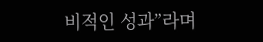비적인 성과”라며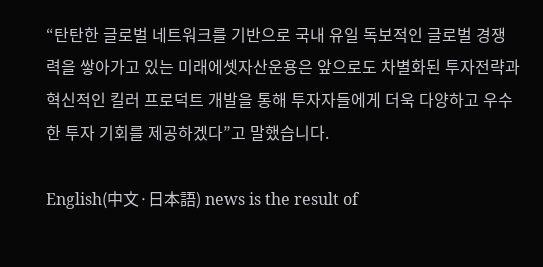“탄탄한 글로벌 네트워크를 기반으로 국내 유일 독보적인 글로벌 경쟁력을 쌓아가고 있는 미래에셋자산운용은 앞으로도 차별화된 투자전략과 혁신적인 킬러 프로덕트 개발을 통해 투자자들에게 더욱 다양하고 우수한 투자 기회를 제공하겠다”고 말했습니다.

English(中文·日本語) news is the result of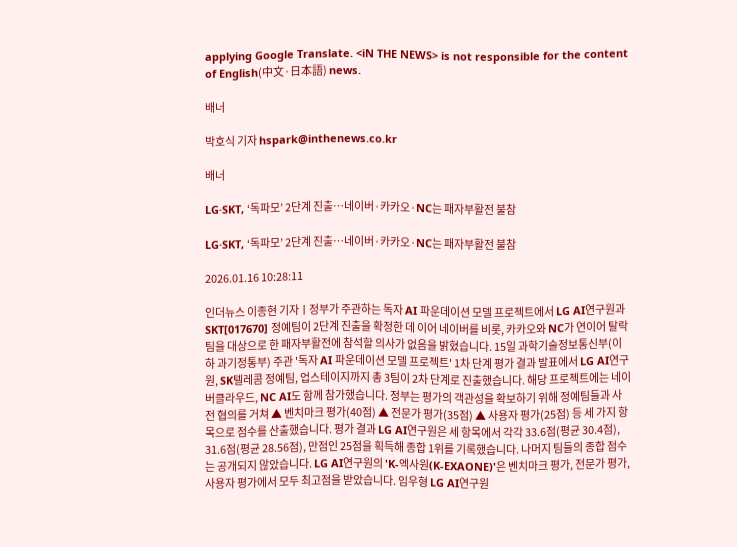applying Google Translate. <iN THE NEWS> is not responsible for the content of English(中文·日本語) news.

배너

박호식 기자 hspark@inthenews.co.kr

배너

LG·SKT, ‘독파모’ 2단계 진출…네이버·카카오·NC는 패자부활전 불참

LG·SKT, ‘독파모’ 2단계 진출…네이버·카카오·NC는 패자부활전 불참

2026.01.16 10:28:11

인더뉴스 이종현 기자ㅣ정부가 주관하는 독자 AI 파운데이션 모델 프로젝트에서 LG AI연구원과 SKT[017670] 정예팀이 2단계 진출을 확정한 데 이어 네이버를 비롯, 카카오와 NC가 연이어 탈락팀을 대상으로 한 패자부활전에 참석할 의사가 없음을 밝혔습니다. 15일 과학기술정보통신부(이하 과기정통부) 주관 '독자 AI 파운데이션 모델 프로젝트' 1차 단계 평가 결과 발표에서 LG AI연구원, SK텔레콤 정예팀, 업스테이지까지 총 3팀이 2차 단계로 진출했습니다. 해당 프로젝트에는 네이버클라우드, NC AI도 함께 참가했습니다. 정부는 평가의 객관성을 확보하기 위해 정예팀들과 사전 협의를 거쳐 ▲ 벤치마크 평가(40점) ▲ 전문가 평가(35점) ▲ 사용자 평가(25점) 등 세 가지 항목으로 점수를 산출했습니다. 평가 결과 LG AI연구원은 세 항목에서 각각 33.6점(평균 30.4점), 31.6점(평균 28.56점), 만점인 25점을 획득해 종합 1위를 기록했습니다. 나머지 팀들의 종합 점수는 공개되지 않았습니다. LG AI연구원의 'K-엑사원(K-EXAONE)'은 벤치마크 평가, 전문가 평가, 사용자 평가에서 모두 최고점을 받았습니다. 임우형 LG AI연구원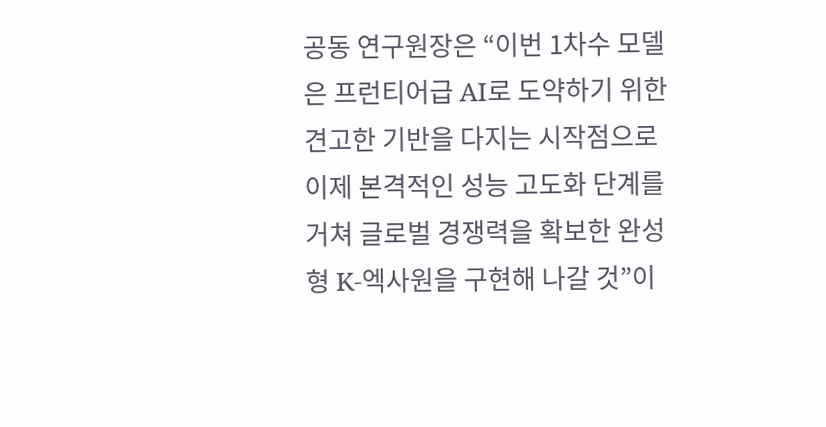공동 연구원장은 “이번 1차수 모델은 프런티어급 AI로 도약하기 위한 견고한 기반을 다지는 시작점으로 이제 본격적인 성능 고도화 단계를 거쳐 글로벌 경쟁력을 확보한 완성형 K-엑사원을 구현해 나갈 것”이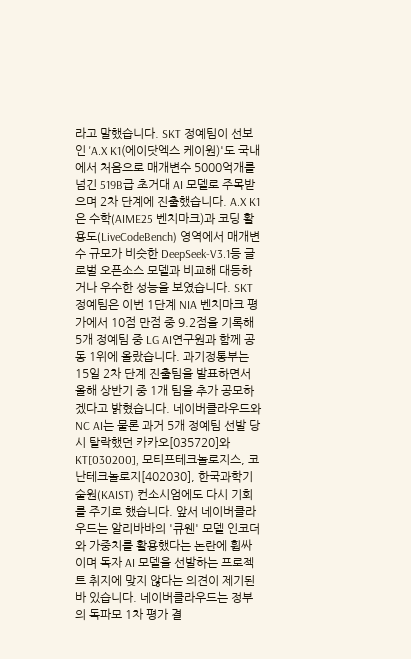라고 말했습니다. SKT 정예팀이 선보인 'A.X K1(에이닷엑스 케이원)'도 국내에서 처음으로 매개변수 5000억개를 넘긴 519B급 초거대 AI 모델로 주목받으며 2차 단계에 진출했습니다. A.X K1은 수학(AIME25 벤치마크)과 코딩 활용도(LiveCodeBench) 영역에서 매개변수 규모가 비슷한 DeepSeek-V3.1등 글로벌 오픈소스 모델과 비교해 대등하거나 우수한 성능을 보였습니다. SKT 정예팀은 이번 1단계 NIA 벤치마크 평가에서 10점 만점 중 9.2점을 기록해 5개 정예팀 중 LG AI연구원과 함께 공동 1위에 올랐습니다. 과기정통부는 15일 2차 단계 진출팀을 발표하면서 올해 상반기 중 1개 팀을 추가 공모하겠다고 밝혔습니다. 네이버클라우드와 NC AI는 물론 과거 5개 정예팀 선발 당시 탈락했던 카카오[035720]와 KT[030200], 모티프테크놀로지스, 코난테크놀로지[402030], 한국과학기술원(KAIST) 컨소시엄에도 다시 기회를 주기로 했습니다. 앞서 네이버클라우드는 알리바바의 '큐웬' 모델 인코더와 가중치를 활용했다는 논란에 휩싸이며 독자 AI 모델을 선발하는 프로젝트 취지에 맞지 않다는 의견이 제기된 바 있습니다. 네이버클라우드는 정부의 독파모 1차 평가 결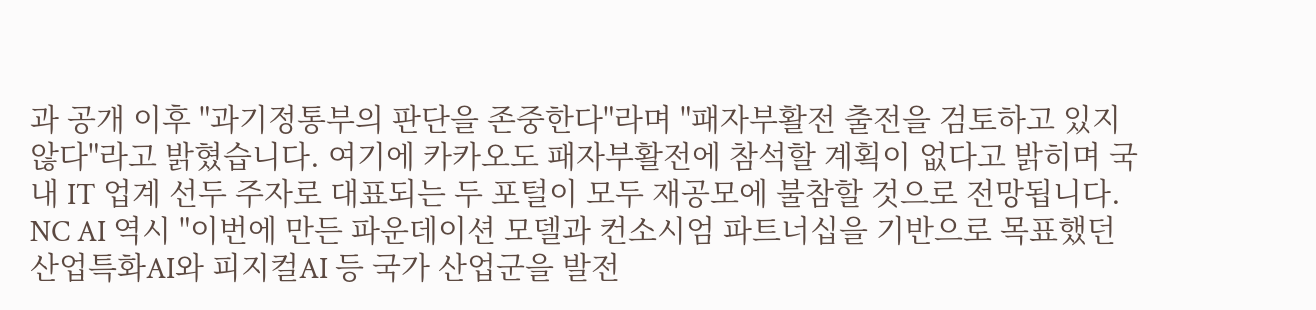과 공개 이후 "과기정통부의 판단을 존중한다"라며 "패자부활전 출전을 검토하고 있지 않다"라고 밝혔습니다. 여기에 카카오도 패자부활전에 참석할 계획이 없다고 밝히며 국내 IT 업계 선두 주자로 대표되는 두 포털이 모두 재공모에 불참할 것으로 전망됩니다. NC AI 역시 "이번에 만든 파운데이션 모델과 컨소시엄 파트너십을 기반으로 목표했던 산업특화AI와 피지컬AI 등 국가 산업군을 발전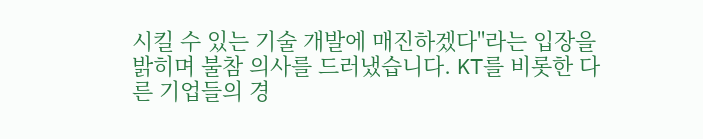시킬 수 있는 기술 개발에 매진하겠다"라는 입장을 밝히며 불참 의사를 드러냈습니다. KT를 비롯한 다른 기업들의 경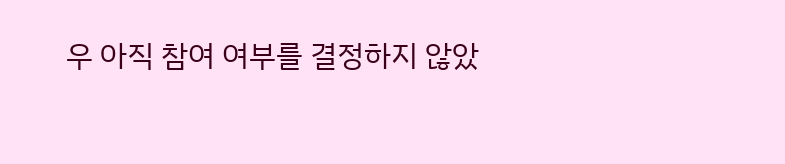우 아직 참여 여부를 결정하지 않았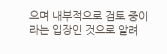으며 내부적으로 검토 중이라는 입장인 것으로 알려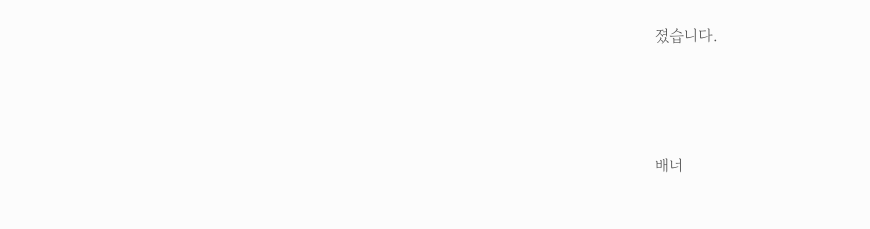졌습니다.




배너